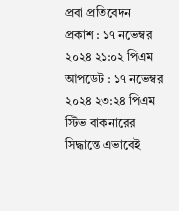প্রবা প্রতিবেদন
প্রকাশ : ১৭ নভেম্বর ২০২৪ ২১:০২ পিএম
আপডেট : ১৭ নভেম্বর ২০২৪ ২৩:২৪ পিএম
স্টিভ বাকনারের সিদ্ধান্তে এভাবেই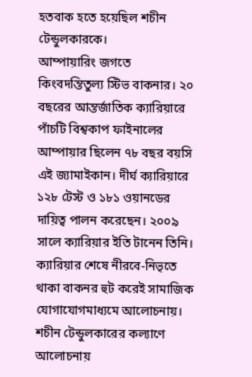হতবাক হতে হয়েছিল শচীন টেন্ডুলকারকে।
আম্পায়ারিং জগতে কিংবদন্তিতুল্য স্টিভ বাকনার। ২০ বছরের আন্তর্জাতিক ক্যারিয়ারে পাঁচটি বিশ্বকাপ ফাইনালের আম্পায়ার ছিলেন ৭৮ বছর বয়সি এই জ্যামাইকান। দীর্ঘ ক্যারিয়ারে ১২৮ টেস্ট ও ১৮১ ওয়ানডের দায়িত্ব পালন করেছেন। ২০০৯ সালে ক্যারিয়ার ইতি টানেন তিনি।
ক্যারিয়ার শেষে নীরবে-নিভৃতে
থাকা বাকনর হুট করেই সামাজিক যোগাযোগমাধ্যমে আলোচনায়। শচীন টেন্ডুলকারের কল্যাণে আলোচনায়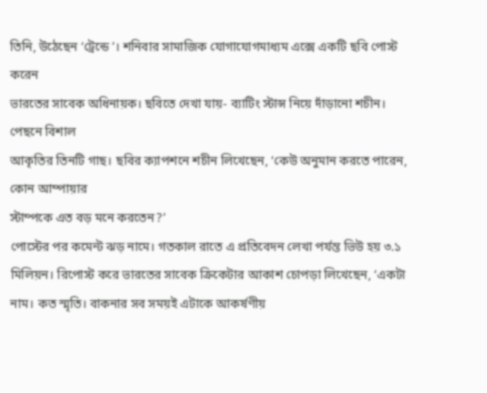তিনি, উঠেছেন ‘ট্রেন্ডে’। শনিবার সামাজিক যোগাযোগমাধ্যম এক্সে একটি ছবি পোস্ট করেন
ভারতের সাবেক অধিনায়ক। ছবিতে দেখা যায়- ব্যাটিং স্টান্স নিয়ে দাঁড়ানো শচীন। পেছনে বিশাল
আকৃতির তিনটি গাছ। ছবির ক্যাপশনে শচীন লিখেছেন, ‘কেউ অনুমান করতে পারেন, কোন আম্পায়ার
স্টাম্পকে এত বড় মনে করতেন?’
পোস্টের পর কমেন্ট ঝড় নামে। গতকাল রাতে এ প্রতিবেদন লেখা পর্যন্ত ভিউ হয় ৩.১ মিলিয়ন। রিপোস্ট করে ভারতের সাবেক ক্রিকেটার আকাশ চোপড়া লিখেছেন, ‘একটা নাম। কত স্মৃতি। বাকনার সব সময়ই এটাকে আকর্ষণীয়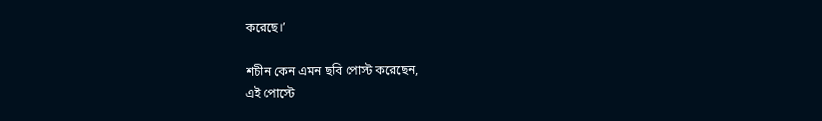করেছে।’

শচীন কেন এমন ছবি পোস্ট করেছেন,
এই পোস্টে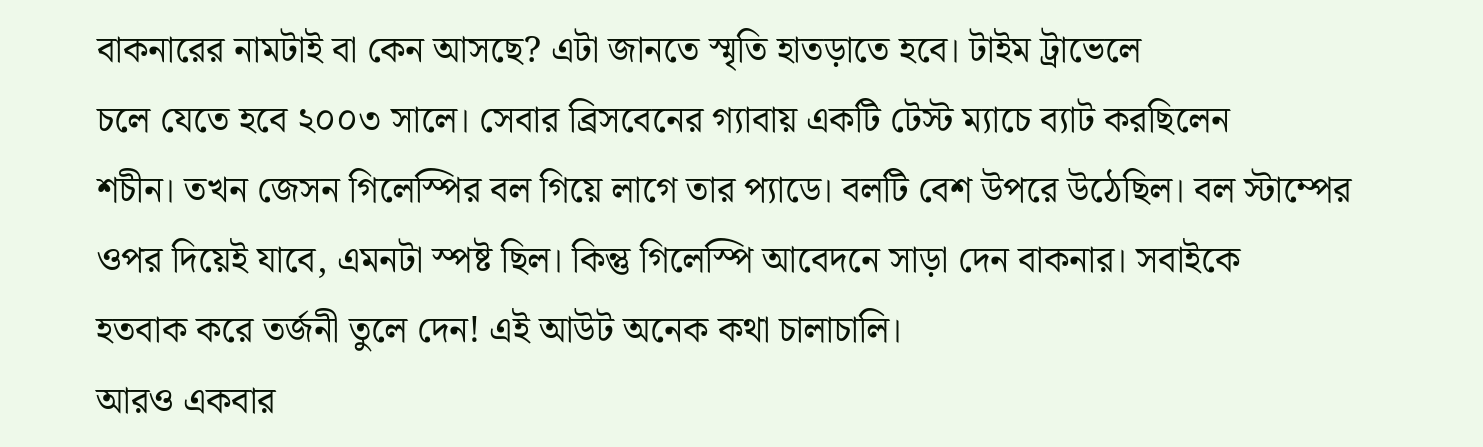বাকনারের নামটাই বা কেন আসছে? এটা জানতে স্মৃতি হাতড়াতে হবে। টাইম ট্রাভেলে
চলে যেতে হবে ২০০৩ সালে। সেবার ব্রিসবেনের গ্যাবায় একটি টেস্ট ম্যাচে ব্যাট করছিলেন
শচীন। তখন জেসন গিলেস্পির বল গিয়ে লাগে তার প্যাডে। বলটি বেশ উপরে উঠেছিল। বল স্টাম্পের
ওপর দিয়েই যাবে, এমনটা স্পষ্ট ছিল। কিন্তু গিলেস্পি আবেদনে সাড়া দেন বাকনার। সবাইকে
হতবাক করে তর্জনী তুলে দেন! এই আউট অনেক কথা চালাচালি।
আরও একবার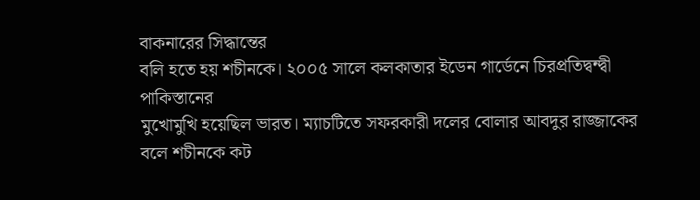বাকনারের সিদ্ধান্তের
বলি হতে হয় শচীনকে। ২০০৫ সালে কলকাতার ইডেন গার্ডেনে চিরপ্রতিদ্বন্দ্বী পাকিস্তানের
মুখোমুখি হয়েছিল ভারত। ম্যাচটিতে সফরকারী দলের বোলার আবদুর রাজ্জাকের বলে শচীনকে কট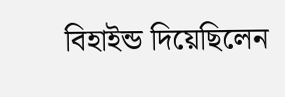বিহাইন্ড দিয়েছিলেন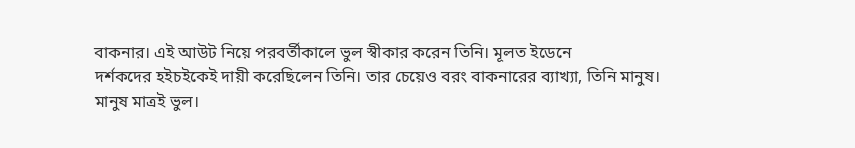বাকনার। এই আউট নিয়ে পরবর্তীকালে ভুল স্বীকার করেন তিনি। মূলত ইডেনে
দর্শকদের হইচইকেই দায়ী করেছিলেন তিনি। তার চেয়েও বরং বাকনারের ব্যাখ্যা, তিনি মানুষ।
মানুষ মাত্রই ভুল।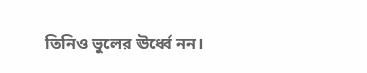তিনিও ভুলের ঊর্ধ্বে নন।